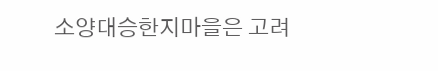소양대승한지마을은 고려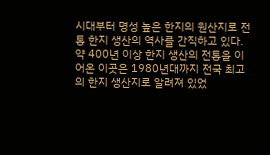시대부터 명성 높은 한지의 원산지로 전통 한지 생산의 역사를 간직하고 있다. 약 400년 이상 한지 생산의 전통을 이어온 이곳은 1980년대까지 전국 최고의 한지 생산지로 알려져 있었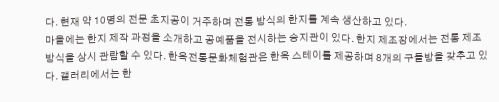다. 현재 약 10명의 전문 초지공이 거주하며 전통 방식의 한지를 계속 생산하고 있다.
마을에는 한지 제작 과정을 소개하고 공예품을 전시하는 승지관이 있다. 한지 제조장에서는 전통 제조 방식을 상시 관람할 수 있다. 한옥전통문화체험관은 한옥 스테이를 제공하며 8개의 구들방을 갖추고 있다. 갤러리에서는 한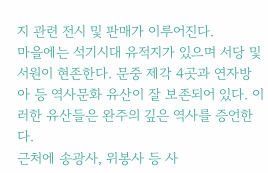지 관련 전시 및 판매가 이루어진다.
마을에는 석기시대 유적지가 있으며 서당 및 서원이 현존한다. 문중 제각 4곳과 연자방아 등 역사문화 유산이 잘 보존되어 있다. 이러한 유산들은 완주의 깊은 역사를 증언한다.
근처에 송광사, 위봉사 등 사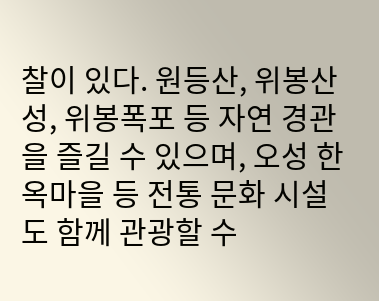찰이 있다. 원등산, 위봉산성, 위봉폭포 등 자연 경관을 즐길 수 있으며, 오성 한옥마을 등 전통 문화 시설도 함께 관광할 수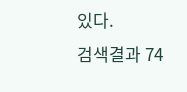있다.
검색결과 74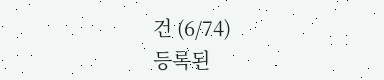건 (6/74)
등록된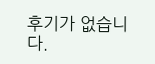후기가 없습니다.